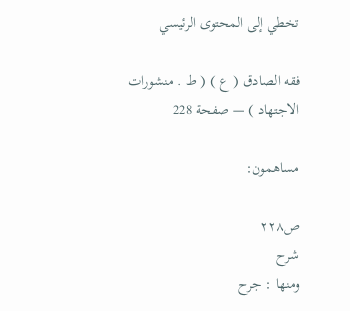تخطي إلى المحتوى الرئيسي

فقه الصادق ( ع ) ( ط . منشورات الاجتهاد ) — صفحة 228

مساهمون:

ص٢٢٨
شرح
ومنها : جرح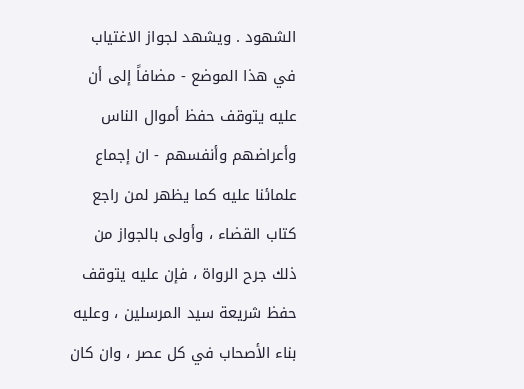الشهود . ويشهد لجواز الاغتياب في هذا الموضع - مضافاً إلى أن عليه يتوقف حفظ أموال الناس وأعراضهم وأنفسهم - ان إجماع علمائنا عليه كما يظهر لمن راجع كتاب القضاء ، وأولى بالجواز من ذلك جرح الرواة ، فإن عليه يتوقف حفظ شريعة سيد المرسلين ، وعليه بناء الأصحاب في كل عصر ، وان كان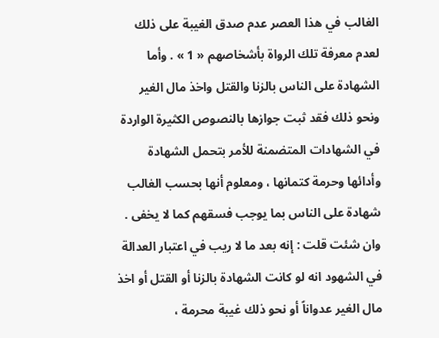الغالب في هذا العصر عدم صدق الغيبة على ذلك لعدم معرفة تلك الرواة بأشخاصهم « 1 » . وأما الشهادة على الناس بالزنا والقتل واخذ مال الغير ونحو ذلك فقد ثبت جوازها بالنصوص الكثيرة الواردة في الشهادات المتضمنة للأمر بتحمل الشهادة وأدائها وحرمة كتمانها ، ومعلوم أنها بحسب الغالب شهادة على الناس بما يوجب فسقهم كما لا يخفى . وان شئت قلت : إنه بعد ما لا ريب في اعتبار العدالة في الشهود انه لو كانت الشهادة بالزنا أو القتل أو اخذ مال الغير عدواناً أو نحو ذلك غيبة محرمة ،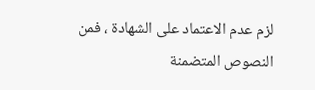لزم عدم الاعتماد على الشهادة ، فمن النصوص المتضمنة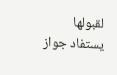لقبولها يستفاد جواز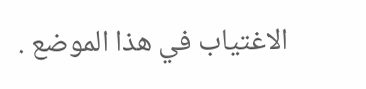الاغتياب في هذا الموضع .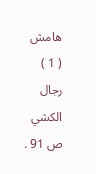هامش
( 1 ) رجال الكشي ص 91 .